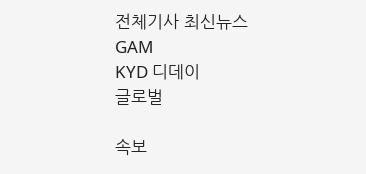전체기사 최신뉴스 GAM
KYD 디데이
글로벌

속보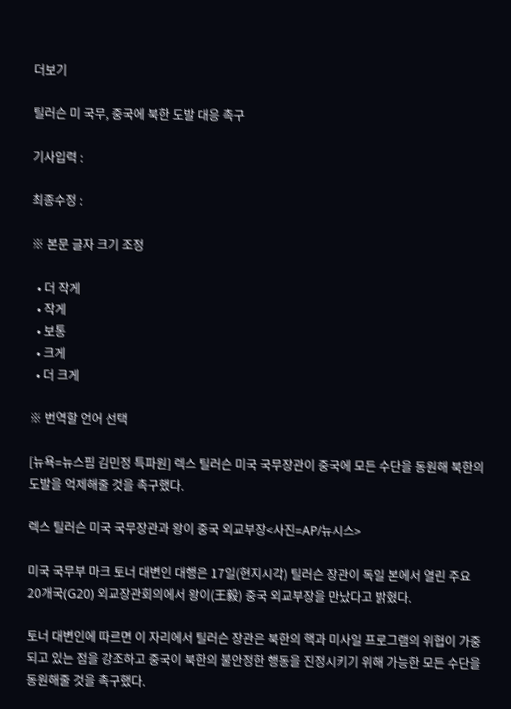더보기

틸러슨 미 국무, 중국에 북한 도발 대응 촉구

기사입력 :

최종수정 :

※ 본문 글자 크기 조정

  • 더 작게
  • 작게
  • 보통
  • 크게
  • 더 크게

※ 번역할 언어 선택

[뉴욕=뉴스핌 김민정 특파원] 렉스 틸러슨 미국 국무장관이 중국에 모든 수단을 동원해 북한의 도발을 억제해줄 것을 촉구했다.

렉스 틸러슨 미국 국무장관과 왕이 중국 외교부장<사진=AP/뉴시스>

미국 국무부 마크 토너 대변인 대행은 17일(현지시각) 틸러슨 장관이 독일 본에서 열린 주요 20개국(G20) 외교장관회의에서 왕이(王毅) 중국 외교부장을 만났다고 밝혔다.

토너 대변인에 따르면 이 자리에서 틸러슨 장관은 북한의 핵과 미사일 프로그램의 위협이 가중되고 있는 점을 강조하고 중국이 북한의 불안정한 행동을 진정시키기 위해 가능한 모든 수단을 동원해줄 것을 촉구했다.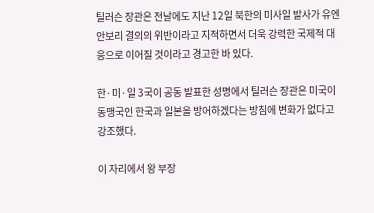틸러슨 장관은 전날에도 지난 12일 북한의 미사일 발사가 유엔 안보리 결의의 위반이라고 지적하면서 더욱 강력한 국제적 대응으로 이어질 것이라고 경고한 바 있다.

한·미·일 3국이 공동 발표한 성명에서 틸러슨 장관은 미국이 동맹국인 한국과 일본을 방어하겠다는 방침에 변화가 없다고 강조했다.

이 자리에서 왕 부장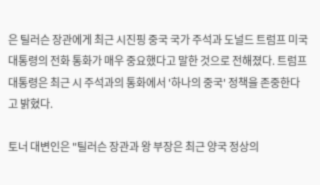은 틸러슨 장관에게 최근 시진핑 중국 국가 주석과 도널드 트럼프 미국 대통령의 전화 통화가 매우 중요했다고 말한 것으로 전해졌다. 트럼프 대통령은 최근 시 주석과의 통화에서 '하나의 중국' 정책을 존중한다고 밝혔다.

토너 대변인은 "틸러슨 장관과 왕 부장은 최근 양국 정상의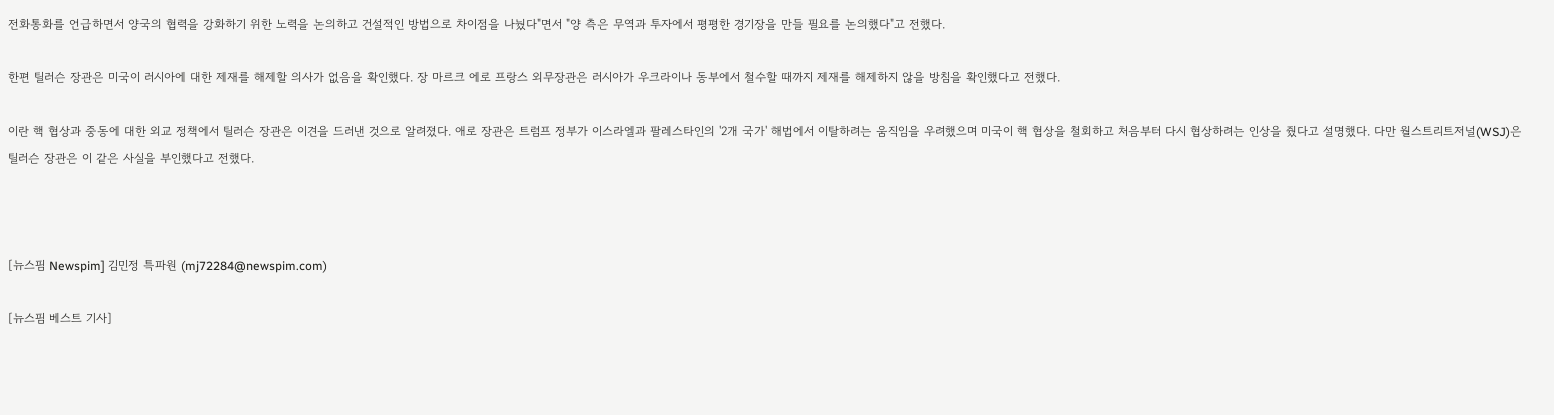전화통화를 언급하면서 양국의 협력을 강화하기 위한 노력을 논의하고 건설적인 방법으로 차이점을 나눴다"면서 "양 측은 무역과 투자에서 평평한 경기장을 만들 필요를 논의했다"고 전했다.

한편 틸러슨 장관은 미국이 러시아에 대한 제재를 해제할 의사가 없음을 확인했다. 장 마르크 에로 프랑스 외무장관은 러시아가 우크라이나 동부에서 철수할 때까지 제재를 해제하지 않을 방침을 확인했다고 전했다.

이란 핵 협상과 중동에 대한 외교 정책에서 틸러슨 장관은 이견을 드러낸 것으로 알려졌다. 애로 장관은 트럼프 정부가 이스라엘과 팔레스타인의 '2개 국가' 해법에서 이탈하려는 움직임을 우려했으며 미국이 핵 협상을 철회하고 처음부터 다시 협상하려는 인상을 줬다고 설명했다. 다만 월스트리트저널(WSJ)은 틸러슨 장관은 이 같은 사실을 부인했다고 전했다.



[뉴스핌 Newspim] 김민정 특파원 (mj72284@newspim.com)

[뉴스핌 베스트 기사]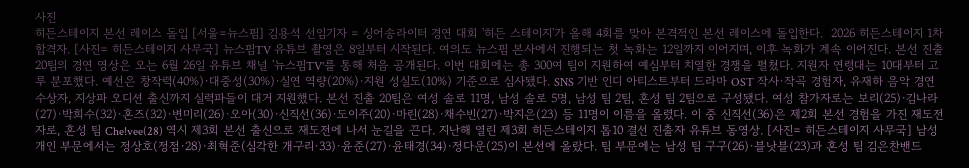사진
히든스테이지 본선 레이스 돌입 [서울=뉴스핌] 김용석 선임기자 = 싱어송라이터 경연 대회 '히든 스테이지'가 올해 4회를 맞아 본격적인 본선 레이스에 돌입한다.  2026 히든스테이지 1차 합격자. [사진= 히든스테이지 사무국] 뉴스핌TV 유튜브 촬영은 8일부터 시작된다. 여의도 뉴스핌 본사에서 진행되는 첫 녹화는 12일까지 이어지며, 이후 녹화가 계속 이어진다. 본선 진출 20팀의 경연 영상은 오는 6월 26일 유튜브 채널 '뉴스핌TV'를 통해 처음 공개된다. 이번 대회에는 총 300여 팀이 지원하여 예심부터 치열한 경쟁을 펼쳤다. 지원자 연령대는 10대부터 고루 분포했다. 예선은 창작력(40%)·대중성(30%)·실연 역량(20%)·지원 성실도(10%) 기준으로 심사됐다. SNS 기반 인디 아티스트부터 드라마 OST 작사·작곡 경험자, 유재하 음악 경연 수상자, 지상파 오디션 출신까지 실력파들이 대거 지원했다. 본선 진출 20팀은 여성 솔로 11명, 남성 솔로 5명, 남성 팀 2팀, 혼성 팀 2팀으로 구성됐다. 여성 참가자로는 보리(25)·김나라(27)·박희수(32)·혼즈(32)·변미리(26)·오아(30)·신직선(36)·도이주(20)·마린(28)·채수빈(27)·박지은(23) 등 11명이 이름을 올렸다. 이 중 신직선(36)은 제2회 본선 경험을 가진 재도전자로, 혼성 팀 Che!vee(28) 역시 제3회 본선 출신으로 재도전에 나서 눈길을 끈다. 지난해 열린 제3회 히든스테이지 톱10 결선 진출자 유튜브 동영상. [사진= 히든스테이지 사무국] 남성 개인 부문에서는 정상호(정점·28)·최혁준(심각한 개구리·33)·윤준(27)·윤태경(34)·정다운(25)이 본선에 올랐다. 팀 부문에는 남성 팀 구구(26)·블낫블(23)과 혼성 팀 김은찬밴드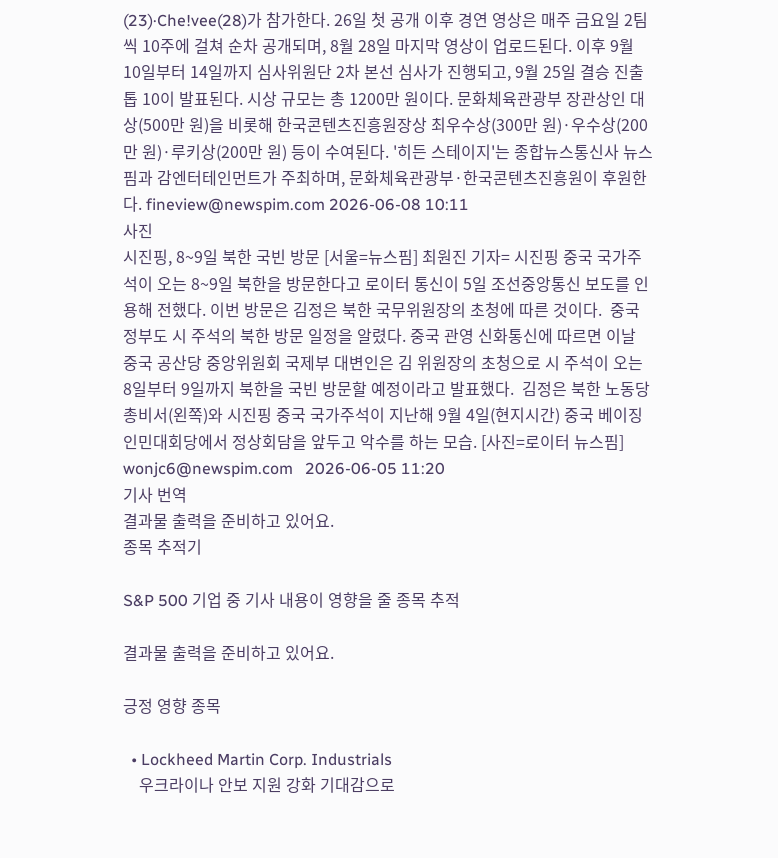(23)·Che!vee(28)가 참가한다. 26일 첫 공개 이후 경연 영상은 매주 금요일 2팀씩 10주에 걸쳐 순차 공개되며, 8월 28일 마지막 영상이 업로드된다. 이후 9월 10일부터 14일까지 심사위원단 2차 본선 심사가 진행되고, 9월 25일 결승 진출 톱 10이 발표된다. 시상 규모는 총 1200만 원이다. 문화체육관광부 장관상인 대상(500만 원)을 비롯해 한국콘텐츠진흥원장상 최우수상(300만 원)·우수상(200만 원)·루키상(200만 원) 등이 수여된다. '히든 스테이지'는 종합뉴스통신사 뉴스핌과 감엔터테인먼트가 주최하며, 문화체육관광부·한국콘텐츠진흥원이 후원한다. fineview@newspim.com 2026-06-08 10:11
사진
시진핑, 8~9일 북한 국빈 방문 [서울=뉴스핌] 최원진 기자= 시진핑 중국 국가주석이 오는 8~9일 북한을 방문한다고 로이터 통신이 5일 조선중앙통신 보도를 인용해 전했다. 이번 방문은 김정은 북한 국무위원장의 초청에 따른 것이다.  중국 정부도 시 주석의 북한 방문 일정을 알렸다. 중국 관영 신화통신에 따르면 이날 중국 공산당 중앙위원회 국제부 대변인은 김 위원장의 초청으로 시 주석이 오는 8일부터 9일까지 북한을 국빈 방문할 예정이라고 발표했다.  김정은 북한 노동당 총비서(왼쪽)와 시진핑 중국 국가주석이 지난해 9월 4일(현지시간) 중국 베이징 인민대회당에서 정상회담을 앞두고 악수를 하는 모습. [사진=로이터 뉴스핌] wonjc6@newspim.com   2026-06-05 11:20
기사 번역
결과물 출력을 준비하고 있어요.
종목 추적기

S&P 500 기업 중 기사 내용이 영향을 줄 종목 추적

결과물 출력을 준비하고 있어요.

긍정 영향 종목

  • Lockheed Martin Corp. Industrials
    우크라이나 안보 지원 강화 기대감으로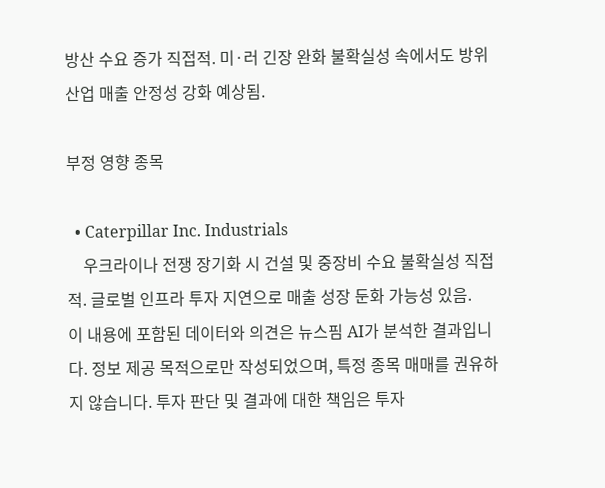방산 수요 증가 직접적. 미·러 긴장 완화 불확실성 속에서도 방위산업 매출 안정성 강화 예상됨.

부정 영향 종목

  • Caterpillar Inc. Industrials
    우크라이나 전쟁 장기화 시 건설 및 중장비 수요 불확실성 직접적. 글로벌 인프라 투자 지연으로 매출 성장 둔화 가능성 있음.
이 내용에 포함된 데이터와 의견은 뉴스핌 AI가 분석한 결과입니다. 정보 제공 목적으로만 작성되었으며, 특정 종목 매매를 권유하지 않습니다. 투자 판단 및 결과에 대한 책임은 투자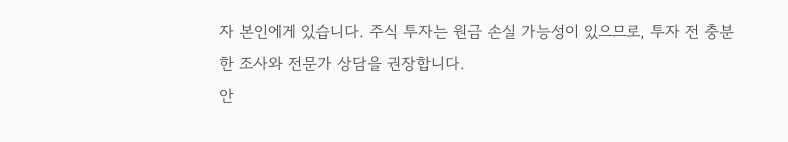자 본인에게 있습니다. 주식 투자는 원금 손실 가능성이 있으므로, 투자 전 충분한 조사와 전문가 상담을 권장합니다.
안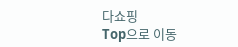다쇼핑
Top으로 이동